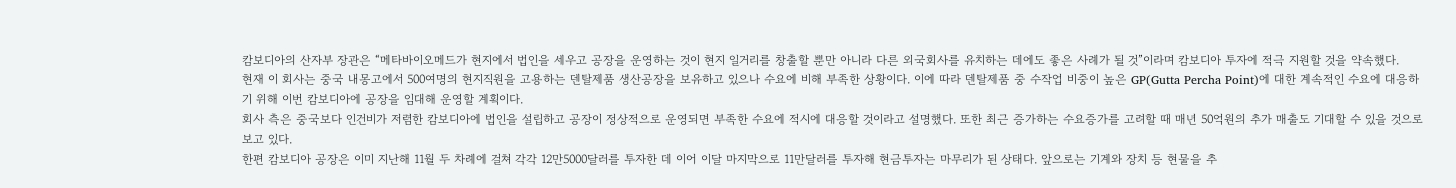캄보디아의 산자부 장관은 “메타바이오메드가 현지에서 법인을 세우고 공장을 운영하는 것이 현지 일거리를 창출할 뿐만 아니라 다른 외국회사를 유치하는 데에도 좋은 사례가 될 것”이라며 캄보디아 투자에 적극 지원할 것을 약속했다.
현재 이 회사는 중국 내몽고에서 500여명의 현지직원을 고용하는 덴탈제품 생산공장을 보유하고 있으나 수요에 비해 부족한 상황이다. 이에 따라 덴탈제품 중 수작업 비중이 높은 GP(Gutta Percha Point)에 대한 계속적인 수요에 대응하기 위해 이번 캄보디아에 공장을 임대해 운영할 계획이다.
회사 측은 중국보다 인건비가 저렴한 캄보디아에 법인을 설립하고 공장이 정상적으로 운영되면 부족한 수요에 적시에 대응할 것이라고 설명했다. 또한 최근 증가하는 수요증가를 고려할 때 매년 50억원의 추가 매출도 기대할 수 있을 것으로 보고 있다.
한편 캄보디아 공장은 이미 지난해 11월 두 차례에 걸쳐 각각 12만5000달러를 투자한 데 이어 이달 마지막으로 11만달러를 투자해 현금투자는 마무리가 된 상태다. 앞으로는 기계와 장치 등 현물을 추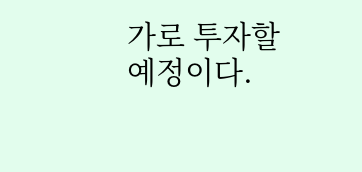가로 투자할 예정이다.